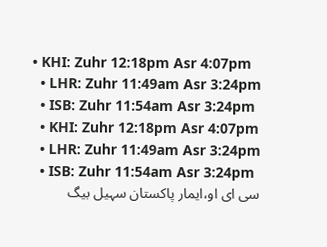• KHI: Zuhr 12:18pm Asr 4:07pm
  • LHR: Zuhr 11:49am Asr 3:24pm
  • ISB: Zuhr 11:54am Asr 3:24pm
  • KHI: Zuhr 12:18pm Asr 4:07pm
  • LHR: Zuhr 11:49am Asr 3:24pm
  • ISB: Zuhr 11:54am Asr 3:24pm
سی ای او،ایمار پاکستان سہیل بیگ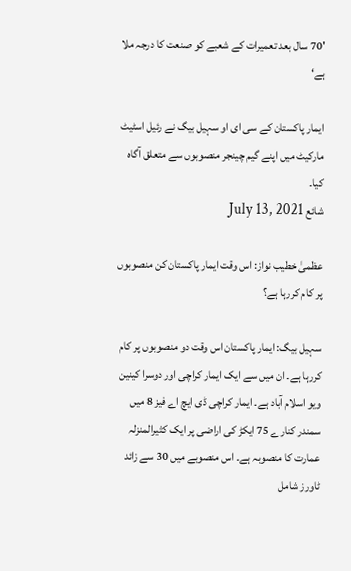'70 سال بعد تعمیرات کے شعبے کو صنعت کا درجہ ملا ہے‘

ایمار پاکستان کے سی ای او سہیل بیگ نے رئیل اسٹیٹ مارکیٹ میں اپنے گیم چینجر منصوبوں سے متعلق آگاہ کیا۔
شائع July 13, 2021

عظمیٰ خطیب نواز: اس وقت ایمار پاکستان کن منصوبوں پر کام کررہا ہے؟

سہیل بیگ: ایمار پاکستان اس وقت دو منصوبوں پر کام کررہا ہے۔ ان میں سے ایک ایمار کراچی اور دوسرا کینین ویو اسلام آباد ہے۔ ایمار کراچی ڈی ایچ اے فیز 8 میں سمندر کنارے 75 ایکڑ کی اراضی پر ایک کثیرالمنزلہ عمارت کا منصوبہ ہے۔ اس منصوبے میں 30 سے زائد ٹاورز شامل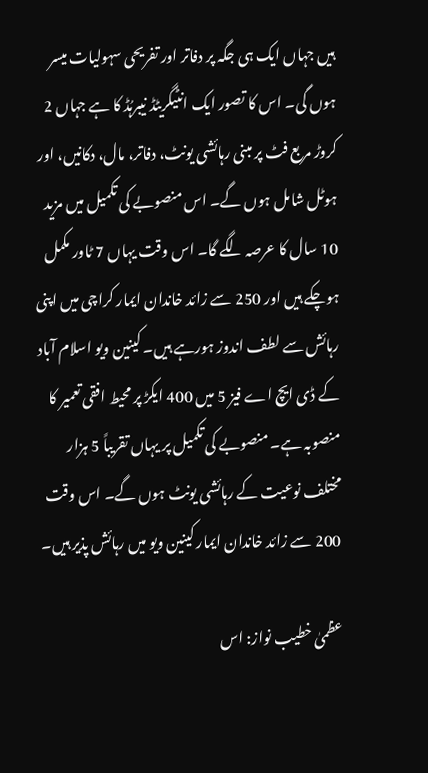ہیں جہاں ایک ہی جگہ پر دفاتر اور تفریحی سہولیات میسر ہوں گی۔ اس کا تصور ایک انٹیگریٹڈ نیبرہُڈ کا ہے جہاں 2 کروڑ مربع فٹ پر مبنی رہائشی یونٹ، دفاتر، مال، دکانیں، اور ہوٹل شامل ہوں گے۔ اس منصوبے کی تکمیل میں مزید 10 سال کا عرصہ لگے گا۔ اس وقت یہاں 7 ٹاور مکمل ہوچکے ہیں اور 250 سے زائد خاندان ایمار کراچی میں اپنی رہائش سے لطف اندوز ہورہے ہیں۔ کینین ویو اسلام آباد کے ڈی ایچ اے فیز 5 میں 400 ایکڑ پر محیط افقی تعمیر کا منصوبہ ہے۔ منصوبے کی تکمیل پر یہاں تقریباً 5 ہزار مختلف نوعیت کے رہائشی یونٹ ہوں گے۔ اس وقت 200 سے زائد خاندان ایمار کینین ویو میں رہائش پذیر ہیں۔

عظمیٰ خطیب نواز: اس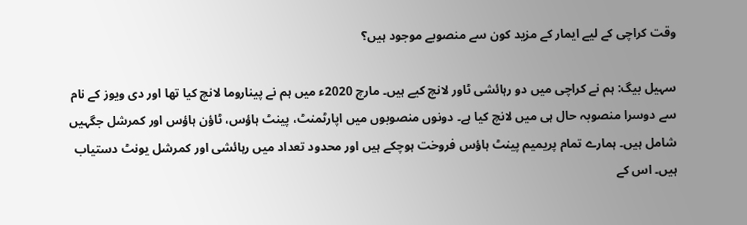وقت کراچی کے لیے ایمار کے مزید کون سے منصوبے موجود ہیں؟

سہیل بیگ: ہم نے کراچی میں دو رہائشی ٹاور لانچ کیے ہیں۔ مارچ 2020ء میں ہم نے پیناروما لانچ کیا تھا اور دی ویوز کے نام سے دوسرا منصوبہ حال ہی میں لانچ کیا ہے۔ دونوں منصوبوں میں اپارٹمنٹ، پینٹ ہاؤس، ٹاؤن ہاؤس اور کمرشل جگہیں شامل ہیں۔ ہمارے تمام پریمیم پینٹ ہاؤس فروخت ہوچکے ہیں اور محدود تعداد میں رہائشی اور کمرشل یونٹ دستیاب ہیں۔ اس کے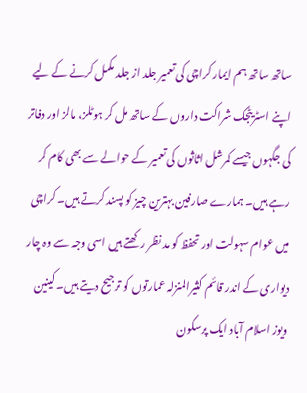ساتھ ساتھ ہم ایمار کراچی کی تعمیر جلد از جلد مکمل کرنے کے لیے اپنے اسٹریٹجک شراکت داروں کے ساتھ مل کر ہوٹلز، مالز اور دفاتر کی جگہوں جیسے کمرشل اثاثوں کی تعمیر کے حوالے سے بھی کام کر رہے ہیں۔ ہمارے صارفین بہترین چیز کو پسند کرتے ہیں۔ کراچی میں عوام سہولت اور تحفظ کو مد نظر رکھتے ہیں اسی وجہ سے وہ چار دیواری کے اندر قائم کثیرالمنزلہ عمارتوں کو ترجیح دیتے ہیں۔ کینین ویوز اسلام آباد ایک پرسکون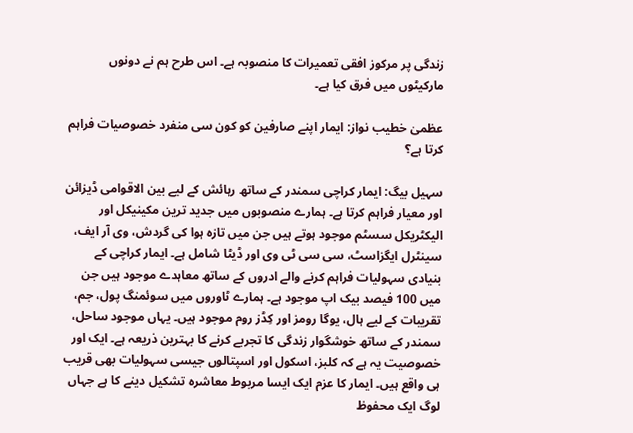زندگی پر مرکوز افقی تعمیرات کا منصوبہ ہے۔ اس طرح ہم نے دونوں مارکیٹوں میں فرق کیا ہے۔

عظمیٰ خطیب نواز: ایمار اپنے صارفین کو کون سی منفرد خصوصیات فراہم کرتا ہے؟

سہیل بیگ: ایمار کراچی سمندر کے ساتھ رہائش کے لیے بین الاقوامی ڈیزائن اور معیار فراہم کرتا ہے۔ ہمارے منصوبوں میں جدید ترین مکینیکل اور الیکٹریکل سسٹم موجود ہوتے ہیں جن میں تازہ ہوا کی گردش، وی آر ایف، سینٹرل ایگزاسٹ، سی سی ٹی وی اور ڈیٹا شامل ہے۔ ایمار کراچی کے بنیادی سہولیات فراہم کرنے والے ادروں کے ساتھ معاہدے موجود ہیں جن میں 100 فیصد بیک اپ موجود ہے۔ ہمارے ٹاوروں میں سوئمنگ پول، جم، تقریبات کے لیے ہال، یوگا رومز اور کِڈز روم موجود ہیں۔ یہاں موجود ساحل، سمندر کے ساتھ خوشگوار زندگی کا تجربے کرنے کا بہترین ذریعہ ہے۔ ایک اور خصوصیت یہ ہے کہ کلبز، اسکول اور اسپتالوں جیسی سہولیات بھی قریب ہی واقع ہیں۔ ایمار کا عزم ایک ایسا مربوط معاشرہ تشکیل دینے کا ہے جہاں لوگ ایک محفوظ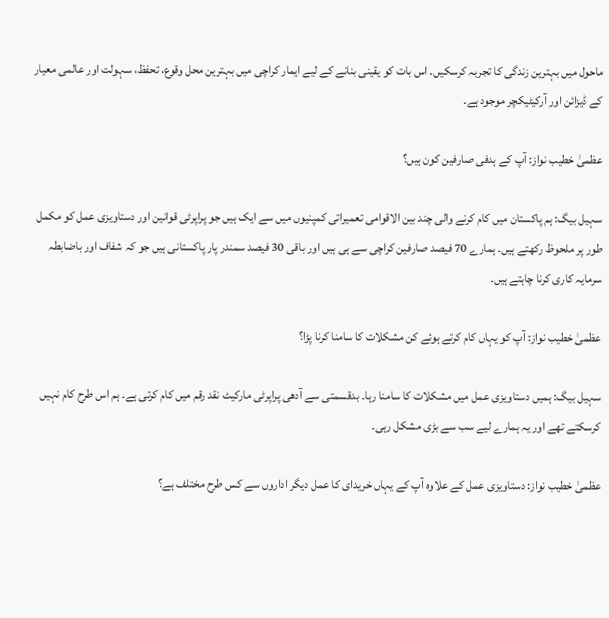ماحول میں بہترین زندگی کا تجربہ کرسکیں۔ اس بات کو یقینی بنانے کے لیے ایمار کراچی میں بہترین محل وقوع، تحفظ، سہولت اور عالمی معیار کے ڈیزائن اور آرکیٹیکچر موجود ہے۔

عظمیٰ خطیب نواز: آپ کے ہدفی صارفین کون ہیں؟

سہیل بیگ: ہم پاکستان میں کام کرنے والی چند بین الاقوامی تعمیراتی کمپنیوں میں سے ایک ہیں جو پراپرٹی قوانین اور دستاویزی عمل کو مکمل طور پر ملحوظ رکھتے ہیں۔ ہمارے 70 فیصد صارفین کراچی سے ہی ہیں اور باقی 30 فیصد سمندر پار پاکستانی ہیں جو کہ شفاف اور باضابطہ سرمایہ کاری کرنا چاہتے ہیں۔

عظمیٰ خطیب نواز: آپ کو یہاں کام کرتے ہوئے کن مشکلات کا سامنا کرنا پڑا؟

سہیل بیگ: ہمیں دستاویزی عمل میں مشکلات کا سامنا رہا۔ بدقسمتی سے آدھی پراپرٹی مارکیٹ نقد رقم میں کام کرتی ہے۔ ہم اس طرح کام نہیں کرسکتے تھے اور یہ ہمارے لیے سب سے بڑی مشکل رہی۔

عظمیٰ خطیب نواز: دستاویزی عمل کے علاوہ آپ کے یہاں خریدای کا عمل دیگر اداروں سے کس طرح مختلف ہے؟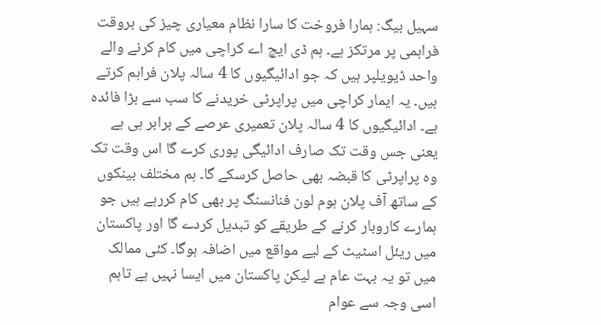سہیل بیگ: ہمارا فروخت کا سارا نظام معیاری چیز کی بروقت فراہمی پر مرتکز ہے۔ ہم ڈی ایچ اے کراچی میں کام کرنے والے واحد ڈیویلپر ہیں کہ جو ادائیگیوں کا 4 سالہ پلان فراہم کرتے ہیں۔ یہ ایمار کراچی میں پراپرٹی خریدنے کا سب سے بڑا فائدہ ہے۔ ادائیگیوں کا 4 سالہ پلان تعمیری عرصے کے برابر ہی ہے یعنی جس وقت تک صارف ادائیگی پوری کرے گا اس وقت تک وہ پراپرٹی کا قبضہ بھی حاصل کرسکے گا۔ ہم مختلف بینکوں کے ساتھ آف پلان ہوم لون فنانسنگ پر بھی کام کررہے ہیں جو ہمارے کاروبار کرنے کے طریقے کو تبدیل کردے گا اور پاکستان میں ریئل اسٹیٹ کے لیے مواقع میں اضافہ ہوگا۔ کئی ممالک میں تو یہ بہت عام ہے لیکن پاکستان میں ایسا نہیں ہے تاہم اسی وجہ سے عوام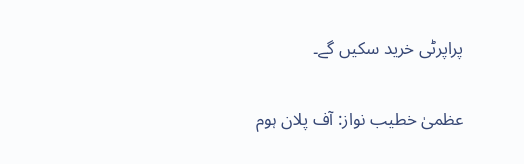پراپرٹی خرید سکیں گے۔

عظمیٰ خطیب نواز: آف پلان ہوم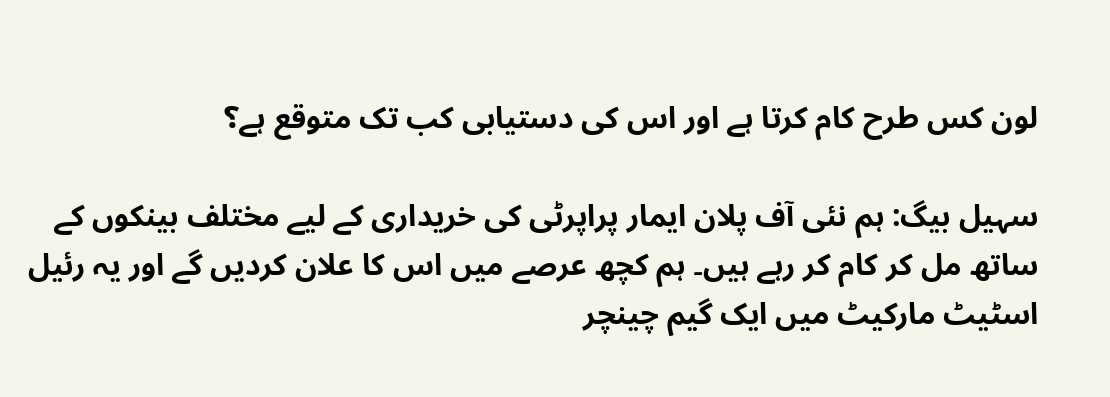لون کس طرح کام کرتا ہے اور اس کی دستیابی کب تک متوقع ہے؟

سہیل بیگ: ہم نئی آف پلان ایمار پراپرٹی کی خریداری کے لیے مختلف بینکوں کے ساتھ مل کر کام کر رہے ہیں۔ ہم کچھ عرصے میں اس کا علان کردیں گے اور یہ رئیل اسٹیٹ مارکیٹ میں ایک گیم چینچر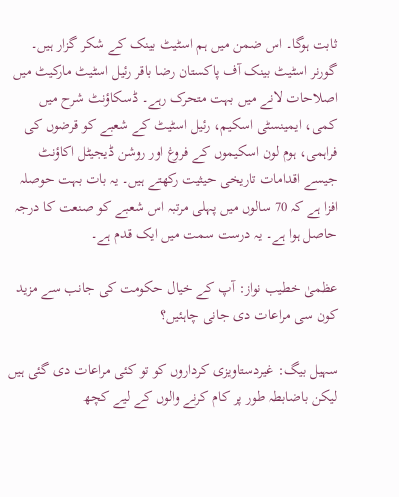ثابت ہوگا۔ اس ضمن میں ہم اسٹیٹ بینک کے شکر گزار ہیں۔ گورنر اسٹیٹ بینک آف پاکستان رضا باقر رئیل اسٹیٹ مارکیٹ میں اصلاحات لانے میں بہت متحرک رہے۔ ڈسکاؤنٹ شرح میں کمی، ایمینسٹی اسکیم، رئیل اسٹیٹ کے شعبے کو قرضوں کی فراہمی، ہوم لون اسکیموں کے فروغ اور روشن ڈیجیٹل اکاؤنٹ جیسے اقدامات تاریخی حیثیت رکھتے ہیں۔ یہ بات بہت حوصلہ افزا ہے کہ 70 سالوں میں پہلی مرتبہ اس شعبے کو صنعت کا درجہ حاصل ہوا ہے۔ یہ درست سمت میں ایک قدم ہے۔

عظمیٰ خطیب نواز: آپ کے خیال حکومت کی جانب سے مزید کون سی مراعات دی جانی چاہئیں؟

سہیل بیگ: غیردستاویزی کرداروں کو تو کئی مراعات دی گئی ہیں لیکن باضابطہ طور پر کام کرنے والوں کے لیے کچھ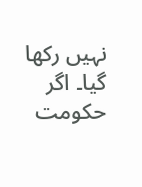نہیں رکھا گیا۔ اگر حکومت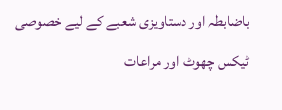باضابطہ اور دستاویزی شعبے کے لیے خصوصی ٹیکس چھوٹ اور مراعات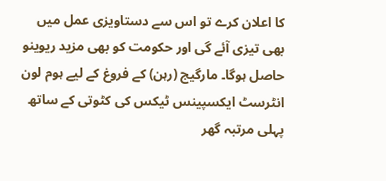کا اعلان کرے تو اس سے دستاویزی عمل میں بھی تیزی آئے گی اور حکومت کو بھی مزید ریوینو حاصل ہوگا۔ مارگیج (رہن) کے فروغ کے لیے ہوم لون انٹرسٹ ایکسپینس ٹیکس کی کٹوتی کے ساتھ پہلی مرتبہ گھر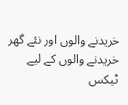خریدنے والوں اور نئے گھر خریدنے والوں کے لیے ٹیکس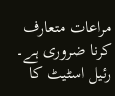مراعات متعارف کرنا ضروری ہے۔ رئیل اسٹیٹ کا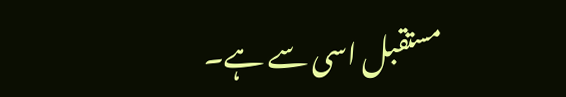مستقبل اسی سے ہے۔